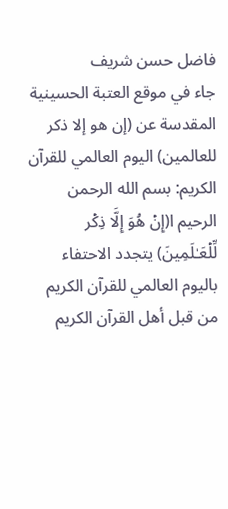فاضل حسن شريف
جاء في موقع العتبة الحسينية المقدسة عن (إن هو إلا ذكر للعالمين) اليوم العالمي للقرآن الكريم: بسم الله الرحمن الرحيم ا(إِنۡ هُوَ إِلَّا ذِكۡر لِّلۡعَـٰلَمِینَ) يتجدد الاحتفاء باليوم العالمي للقرآن الكريم من قبل أهل القرآن الكريم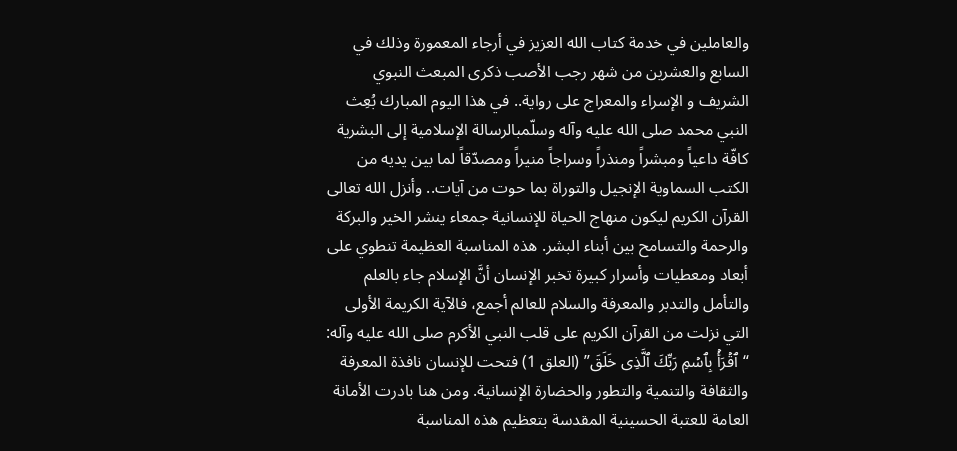والعاملين في خدمة كتاب الله العزيز في أرجاء المعمورة وذلك في السابع والعشرين من شهر رجب الأصب ذكرى المبعث النبوي الشريف و الإسراء والمعراج على رواية.. في هذا اليوم المبارك بُعِث النبي محمد صلى الله عليه وآله وسلّمبالرسالة الإسلامية إلى البشرية كافّة داعياً ومبشراً ومنذراً وسراجاً منيراً ومصدّقاً لما بين يديه من الكتب السماوية الإنجيل والتوراة بما حوت من آيات.. وأنزل الله تعالى القرآن الكريم ليكون منهاج الحياة للإنسانية جمعاء ينشر الخير والبركة والرحمة والتسامح بين أبناء البشر. هذه المناسبة العظيمة تنطوي على أبعاد ومعطيات وأسرار كبيرة تخبر الإنسان أنَّ الإسلام جاء بالعلم والتأمل والتدبر والمعرفة والسلام للعالم أجمع، فالآية الكريمة الأولى التي نزلت من القرآن الكريم على قلب النبي الأكرم صلى الله عليه وآله: “ٱقۡرَأۡ بِٱسۡمِ رَبِّكَ ٱلَّذِی خَلَقَ” (العلق 1) فتحت للإنسان نافذة المعرفة والثقافة والتنمية والتطور والحضارة الإنسانية. ومن هنا بادرت الأمانة العامة للعتبة الحسينية المقدسة بتعظيم هذه المناسبة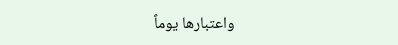واعتبارها يوماً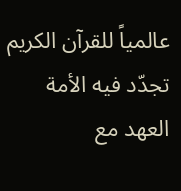عالمياً للقرآن الكريم تجدّد فيه الأمة العهد مع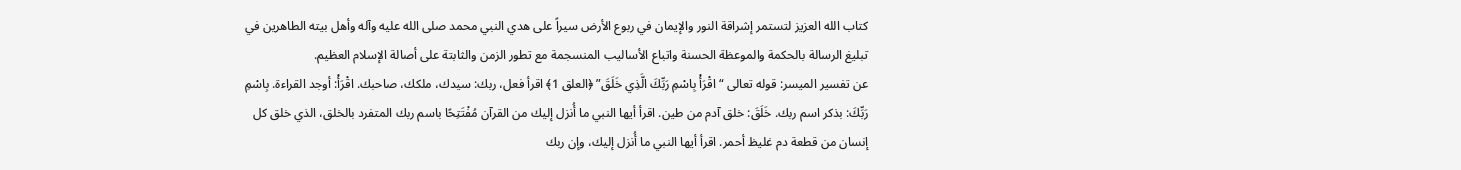كتاب الله العزيز لتستمر إشراقة النور والإيمان في ربوع الأرض سيراً على هدي النبي محمد صلى الله عليه وآله وأهل بيته الطاهرين في تبليغ الرسالة بالحكمة والموعظة الحسنة واتباع الأساليب المنسجمة مع تطور الزمن والثابتة على أصالة الإسلام العظيم.
عن تفسير الميسر: قوله تعالى “اقْرَأْ بِاسْمِ رَبِّكَ الَّذِي خَلَقَ” ﴿العلق 1﴾ اقرأ فعل، ربك: سيدك، ملكك، صاحبك. اقْرَأْ: أوجد القراءة. بِاسْمِ رَبِّكَ: بذكر اسم ربك. خَلَقَ: خلق آدم من طين. اقرأ أيها النبي ما أُنزل إليك من القرآن مُفْتَتِحًا باسم ربك المتفرد بالخلق، الذي خلق كل إنسان من قطعة دم غليظ أحمر. اقرأ أيها النبي ما أُنزل إليك، وإن ربك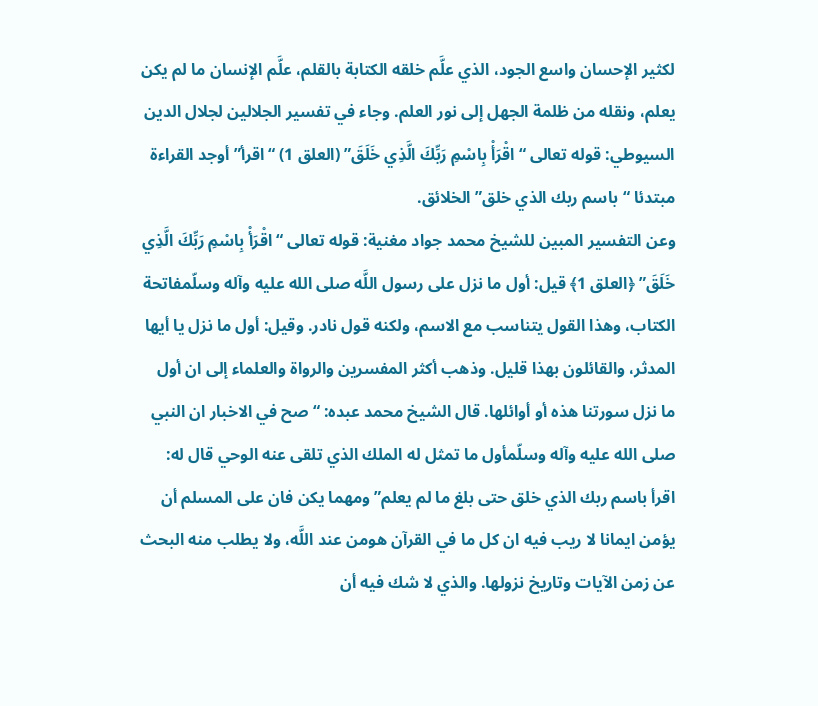لكثير الإحسان واسع الجود، الذي علَّم خلقه الكتابة بالقلم، علَّم الإنسان ما لم يكن يعلم، ونقله من ظلمة الجهل إلى نور العلم. وجاء في تفسير الجلالين لجلال الدين السيوطي: قوله تعالى “اقْرَأْ بِاسْمِ رَبِّكَ الَّذِي خَلَقَ” (العلق 1) “اقرأ” أوجد القراءة مبتدئا “باسم ربك الذي خلق” الخلائق.
وعن التفسير المبين للشيخ محمد جواد مغنية: قوله تعالى “اقْرَأْ بِاسْمِ رَبِّكَ الَّذِي خَلَقَ” ﴿العلق 1﴾ قيل: أول ما نزل على رسول اللَّه صلى الله عليه وآله وسلّمفاتحة الكتاب، وهذا القول يتناسب مع الاسم، ولكنه قول نادر. وقيل: أول ما نزل يا أيها المدثر، والقائلون بهذا قليل. وذهب أكثر المفسرين والرواة والعلماء إلى ان أول ما نزل سورتنا هذه أو أوائلها. قال الشيخ محمد عبده: “صح في الاخبار ان النبي صلى الله عليه وآله وسلّمأول ما تمثل له الملك الذي تلقى عنه الوحي قال له: اقرأ باسم ربك الذي خلق حتى بلغ ما لم يعلم” ومهما يكن فان على المسلم أن يؤمن ايمانا لا ريب فيه ان كل ما في القرآن هومن عند اللَّه، ولا يطلب منه البحث عن زمن الآيات وتاريخ نزولها. والذي لا شك فيه أن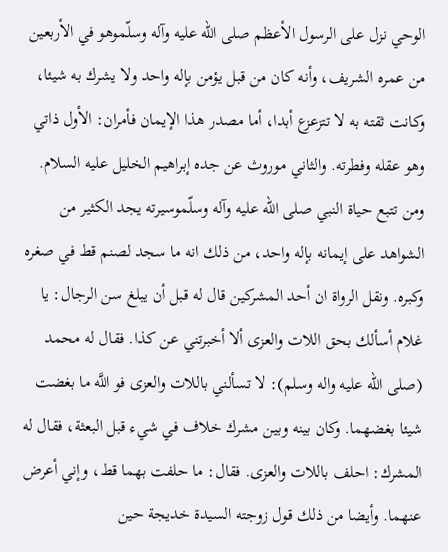الوحي نزل على الرسول الأعظم صلى الله عليه وآله وسلّموهو في الأربعين من عمره الشريف، وأنه كان من قبل يؤمن بإله واحد ولا يشرك به شيئا، وكانت ثقته به لا تتزعزع أبدا، أما مصدر هذا الإيمان فأمران: الأول ذاتي وهو عقله وفطرته. والثاني موروث عن جده إبراهيم الخليل عليه السلام. ومن تتبع حياة النبي صلى الله عليه وآله وسلّموسيرته يجد الكثير من الشواهد على إيمانه بإله واحد، من ذلك انه ما سجد لصنم قط في صغره وكبره. ونقل الرواة ان أحد المشركين قال له قبل أن يبلغ سن الرجال: يا غلام أسألك بحق اللات والعزى ألا أخبرتني عن كذا. فقال له محمد (صلى الله عليه واله وسلم): لا تسألني باللات والعزى فو اللَّه ما بغضت شيئا بغضهما. وكان بينه وبين مشرك خلاف في شيء قبل البعثة، فقال له المشرك: احلف باللات والعزى. فقال: ما حلفت بهما قط، وإني أعرض عنهما. وأيضا من ذلك قول زوجته السيدة خديجة حين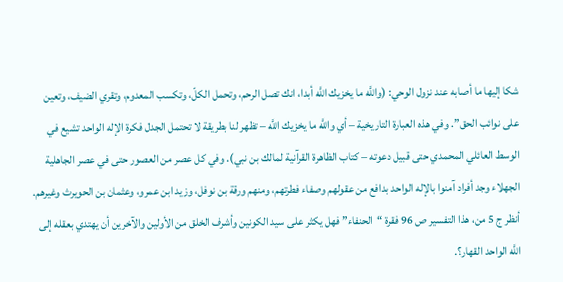شكا إليها ما أصابه عند نزول الوحي: (واللَّه ما يخزيك اللَّه أبدا، انك تصل الرحم، وتحمل الكلّ، وتكسب المعدوم، وتقري الضيف، وتعين على نوائب الحق”. وفي هذه العبارة التاريخية – أي واللَّه ما يخزيك اللَّه – تظهر لنا بطريقة لا تحتمل الجدل فكرة الإله الواحد تشيع في الوسط العائلي المحمدي حتى قبيل دعوته – كتاب الظاهرة القرآنية لمالك بن نبي). وفي كل عصر من العصور حتى في عصر الجاهلية الجهلاء وجد أفراد آمنوا بالإله الواحد بدافع من عقولهم وصفاء فطرتهم، ومنهم ورقة بن نوفل، وزيد ابن عمرو، وعثمان بن الحويرث وغيرهم. أنظر ج 5 من، هذا التفسير ص 96 فقرة “الحنفاء” فهل يكثر على سيد الكونين وأشرف الخلق من الأولين والآخرين أن يهتدي بعقله إلى اللَّه الواحد القهار؟.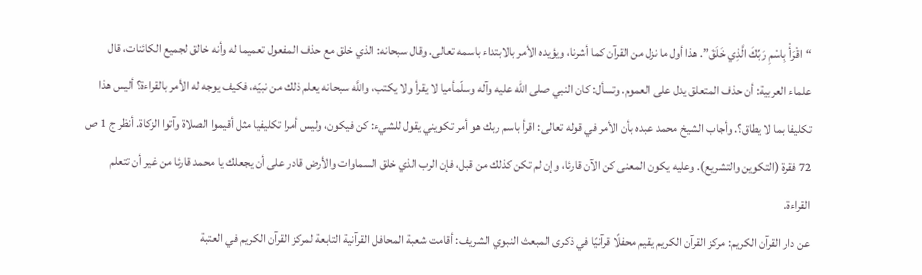“اقْرَأْ بِاسْمِ رَبِّكَ الَّذِي خَلَقَ”. هذا أول ما نزل من القرآن كما أشرنا، ويؤيده الأمر بالابتداء باسمه تعالى. وقال سبحانه: الذي خلق مع حذف المفعول تعميما له وأنه خالق لجميع الكائنات، قال علماء العربية: أن حذف المتعلق يدل على العموم. وتسأل: كان النبي صلى الله عليه وآله وسلّمأميا لا يقرأ ولا يكتب، واللَّه سبحانه يعلم ذلك من نبيّه، فكيف يوجه له الأمر بالقراءة؟ أليس هذا تكليفا بما لا يطاق؟. وأجاب الشيخ محمد عبده بأن الأمر في قوله تعالى: اقرأ باسم ربك هو أمر تكويني يقول للشيء: كن فيكون، وليس أمرا تكليفيا مثل أقيموا الصلاة وآتوا الزكاة. أنظر ج 1 ص 72 فقرة (التكوين والتشريع). وعليه يكون المعنى كن الآن قارئا، وإن لم تكن كذلك من قبل، فإن الرب الذي خلق السماوات والأرض قادر على أن يجعلك يا محمد قارئا من غير أن تتعلم القراءة.
عن دار القرآن الكريم: مركز القرآن الكريم يقيم محفلًا قرآنيًا في ذكرى المبعث النبوي الشريف: أقامت شعبة المحافل القرآنية التابعة لمركز القرآن الكريم في العتبة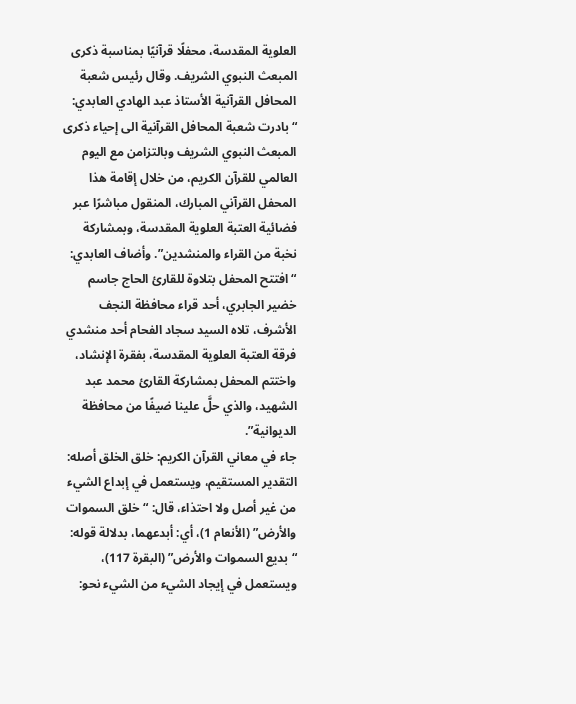العلوية المقدسة، محفلًا قرآنيًا بمناسبة ذكرى المبعث النبوي الشريف. وقال رئيس شعبة المحافل القرآنية الأستاذ عبد الهادي العابدي: “بادرت شعبة المحافل القرآنية الى إحياء ذكرى المبعث النبوي الشريف وبالتزامن مع اليوم العالمي للقرآن الكريم، من خلال إقامة هذا المحفل القرآني المبارك، المنقول مباشرًا عبر فضائية العتبة العلوية المقدسة، وبمشاركة نخبة من القراء والمنشدين”. وأضاف العابدي: “افتتح المحفل بتلاوة للقارئ الحاج جاسم خضير الجابري، أحد قراء محافظة النجف الأشرف، تلاه السيد سجاد الفحام أحد منشدي فرقة العتبة العلوية المقدسة، بفقرة الإنشاد، واختتم المحفل بمشاركة القارئ محمد عبد الشهيد، والذي حلَّ علينا ضيفًا من محافظة الديوانية”.
جاء في معاني القرآن الكريم: خلق الخلق أصله: التقدير المستقيم، ويستعمل في إبداع الشيء من غير أصل ولا احتذاء، قال: “خلق السموات والأرض” (الأنعام 1)، أي: أبدعهما، بدلالة قوله: “بديع السموات والأرض” (البقرة 117)، ويستعمل في إيجاد الشيء من الشيء نحو: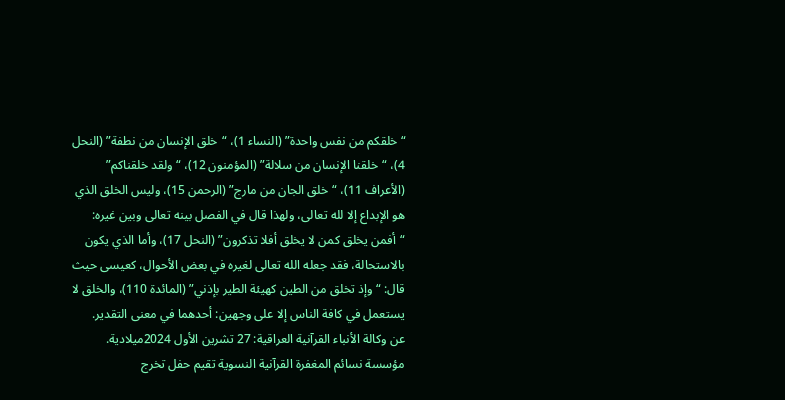“خلقكم من نفس واحدة” (النساء 1)، “خلق الإنسان من نطفة” (النحل 4)، “خلقنا الإنسان من سلالة” (المؤمنون 12)، “ولقد خلقناكم” (الأعراف 11)، “خلق الجان من مارج” (الرحمن 15)، وليس الخلق الذي هو الإبداع إلا لله تعالى، ولهذا قال في الفصل بينه تعالى وبين غيره: “أفمن يخلق كمن لا يخلق أفلا تذكرون” (النحل 17)، وأما الذي يكون بالاستحالة، فقد جعله الله تعالى لغيره في بعض الأحوال، كعيسى حيث قال: “وإذ تخلق من الطين كهيئة الطير بإذني” (المائدة 110)، والخلق لا يستعمل في كافة الناس إلا على وجهين: أحدهما في معنى التقدير.
عن وكالة الأنباء القرآنية العراقية: 27 تشرين الأول 2024ميلادية. مؤسسة نسائم المغفرة القرآنية النسوية تقيم حفل تخرج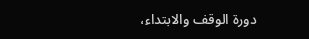دورة الوقف والابتداء،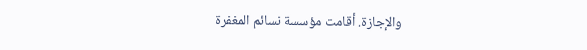والإجازة. أقامت مؤسسة نسائم المغفرة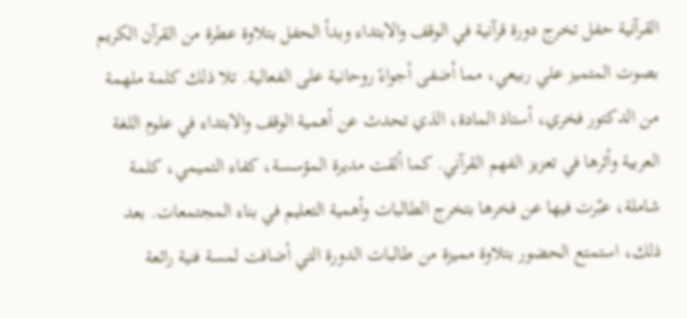القرآنية حفل تخرج دورة قرآنية في الوقف والابتداء وبدأ الحفل بتلاوة عطرة من القرآن الكريم بصوت المتميز علي ربيعي، مما أضفى أجواءً روحانية على الفعالية. تلا ذلك كلمة ملهمة من الدكتور فخري، أستاذ المادة، الذي تحدث عن أهمية الوقف والابتداء في علوم اللغة العربية وأثرها في تعزيز الفهم القرآني. كما ألقت مديرة المؤسسة، كفاء التميمي، كلمة شاملة، عبّرت فيها عن فخرها بتخرج الطالبات وأهمية التعليم في بناء المجتمعات. بعد ذلك، استمتع الحضور بتلاوة مميزة من طالبات الدورة التي أضافت لمسة فنية رائعة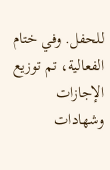للحفل. وفي ختام الفعالية، تم توزيع الإجازات وشهادات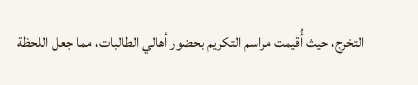التخرج، حيث أُقيمت مراسم التكريم بحضور أهالي الطالبات، مما جعل اللحظة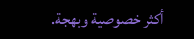أكثر خصوصية وبهجة.